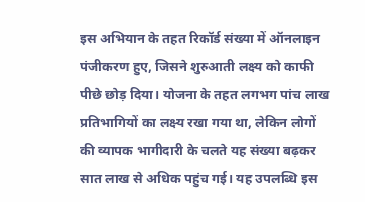इस अभियान के तहत रिकॉर्ड संख्या में ऑनलाइन पंजीकरण हुए, जिसने शुरुआती लक्ष्य को काफी पीछे छोड़ दिया। योजना के तहत लगभग पांच लाख प्रतिभागियों का लक्ष्य रखा गया था, लेकिन लोगों की व्यापक भागीदारी के चलते यह संख्या बढ़कर सात लाख से अधिक पहुंच गई। यह उपलब्धि इस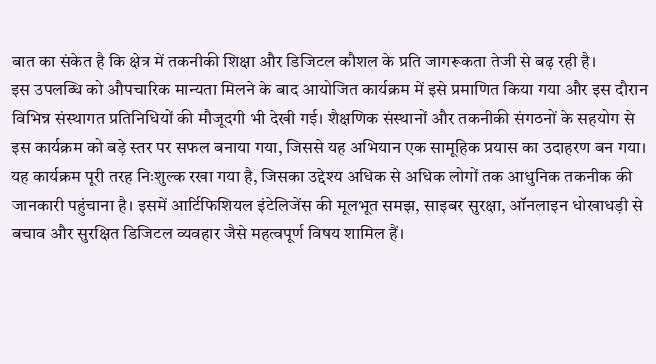बात का संकेत है कि क्षेत्र में तकनीकी शिक्षा और डिजिटल कौशल के प्रति जागरूकता तेजी से बढ़ रही है।
इस उपलब्धि को औपचारिक मान्यता मिलने के बाद आयोजित कार्यक्रम में इसे प्रमाणित किया गया और इस दौरान विभिन्न संस्थागत प्रतिनिधियों की मौजूदगी भी देखी गई। शैक्षणिक संस्थानों और तकनीकी संगठनों के सहयोग से इस कार्यक्रम को बड़े स्तर पर सफल बनाया गया, जिससे यह अभियान एक सामूहिक प्रयास का उदाहरण बन गया।
यह कार्यक्रम पूरी तरह निःशुल्क रखा गया है, जिसका उद्देश्य अधिक से अधिक लोगों तक आधुनिक तकनीक की जानकारी पहुंचाना है। इसमें आर्टिफिशियल इंटेलिजेंस की मूलभूत समझ, साइबर सुरक्षा, ऑनलाइन धोखाधड़ी से बचाव और सुरक्षित डिजिटल व्यवहार जैसे महत्वपूर्ण विषय शामिल हैं।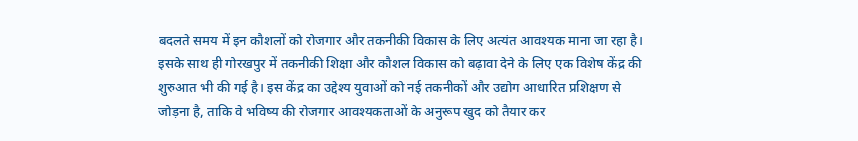बदलते समय में इन कौशलों को रोजगार और तकनीकी विकास के लिए अत्यंत आवश्यक माना जा रहा है।
इसके साथ ही गोरखपुर में तकनीकी शिक्षा और कौशल विकास को बढ़ावा देने के लिए एक विशेष केंद्र की शुरुआत भी की गई है। इस केंद्र का उद्देश्य युवाओं को नई तकनीकों और उद्योग आधारित प्रशिक्षण से जोड़ना है, ताकि वे भविष्य की रोजगार आवश्यकताओं के अनुरूप खुद को तैयार कर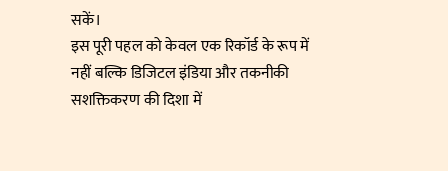सकें।
इस पूरी पहल को केवल एक रिकॉर्ड के रूप में नहीं बल्कि डिजिटल इंडिया और तकनीकी सशक्तिकरण की दिशा में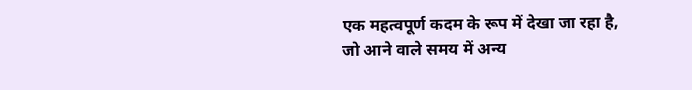एक महत्वपूर्ण कदम के रूप में देखा जा रहा है, जो आने वाले समय में अन्य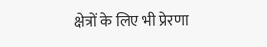क्षेत्रों के लिए भी प्रेरणा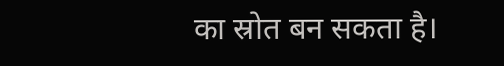का स्रोत बन सकता है।